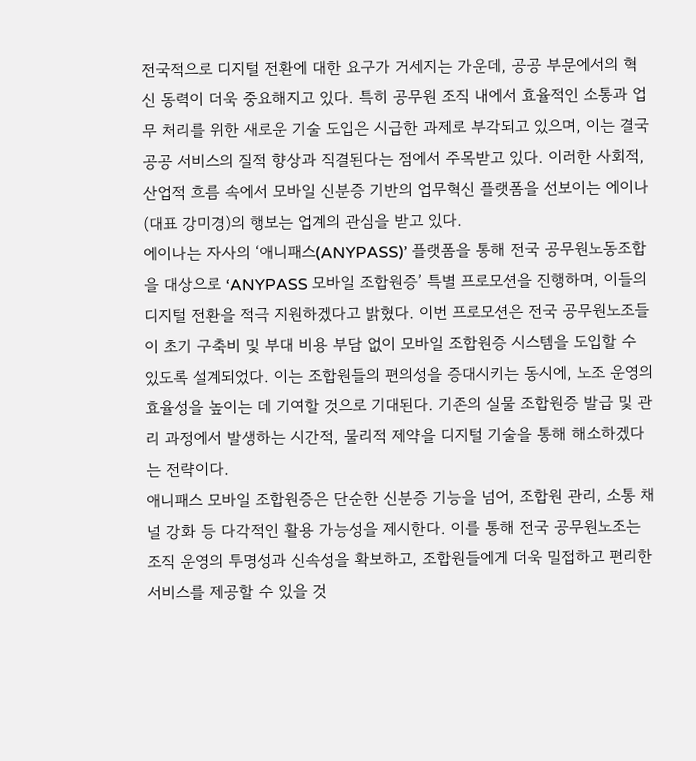전국적으로 디지털 전환에 대한 요구가 거세지는 가운데, 공공 부문에서의 혁신 동력이 더욱 중요해지고 있다. 특히 공무원 조직 내에서 효율적인 소통과 업무 처리를 위한 새로운 기술 도입은 시급한 과제로 부각되고 있으며, 이는 결국 공공 서비스의 질적 향상과 직결된다는 점에서 주목받고 있다. 이러한 사회적, 산업적 흐름 속에서 모바일 신분증 기반의 업무혁신 플랫폼을 선보이는 에이나(대표 강미경)의 행보는 업계의 관심을 받고 있다.
에이나는 자사의 ‘애니패스(ANYPASS)’ 플랫폼을 통해 전국 공무원노동조합을 대상으로 ‘ANYPASS 모바일 조합원증’ 특별 프로모션을 진행하며, 이들의 디지털 전환을 적극 지원하겠다고 밝혔다. 이번 프로모션은 전국 공무원노조들이 초기 구축비 및 부대 비용 부담 없이 모바일 조합원증 시스템을 도입할 수 있도록 설계되었다. 이는 조합원들의 편의성을 증대시키는 동시에, 노조 운영의 효율성을 높이는 데 기여할 것으로 기대된다. 기존의 실물 조합원증 발급 및 관리 과정에서 발생하는 시간적, 물리적 제약을 디지털 기술을 통해 해소하겠다는 전략이다.
애니패스 모바일 조합원증은 단순한 신분증 기능을 넘어, 조합원 관리, 소통 채널 강화 등 다각적인 활용 가능성을 제시한다. 이를 통해 전국 공무원노조는 조직 운영의 투명성과 신속성을 확보하고, 조합원들에게 더욱 밀접하고 편리한 서비스를 제공할 수 있을 것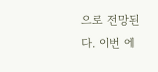으로 전망된다. 이번 에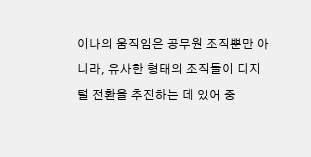이나의 움직임은 공무원 조직뿐만 아니라, 유사한 형태의 조직들이 디지털 전환을 추진하는 데 있어 중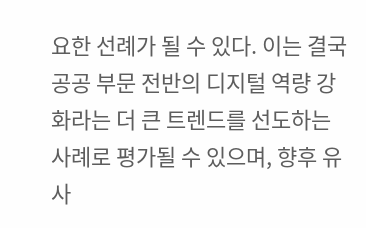요한 선례가 될 수 있다. 이는 결국 공공 부문 전반의 디지털 역량 강화라는 더 큰 트렌드를 선도하는 사례로 평가될 수 있으며, 향후 유사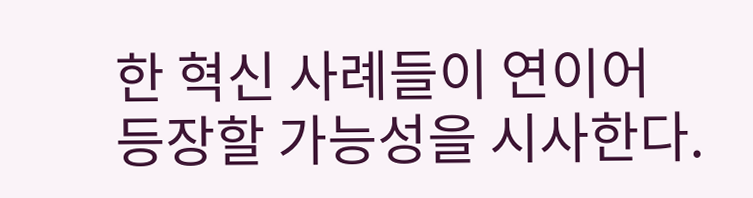한 혁신 사례들이 연이어 등장할 가능성을 시사한다.